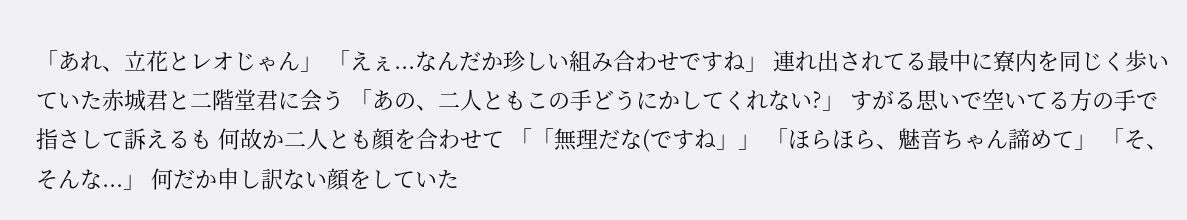「あれ、立花とレオじゃん」 「えぇ...なんだか珍しい組み合わせですね」 連れ出されてる最中に寮内を同じく歩いていた赤城君と二階堂君に会う 「あの、二人ともこの手どうにかしてくれない?」 すがる思いで空いてる方の手で指さして訴えるも 何故か二人とも顔を合わせて 「「無理だな(ですね」」 「ほらほら、魅音ちゃん諦めて」 「そ、そんな...」 何だか申し訳ない顔をしていた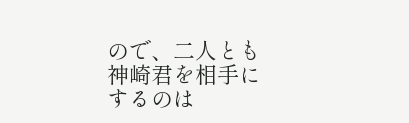ので、二人とも神崎君を相手にするのは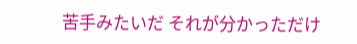苦手みたいだ それが分かっただけ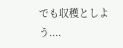でも収穫としよう....